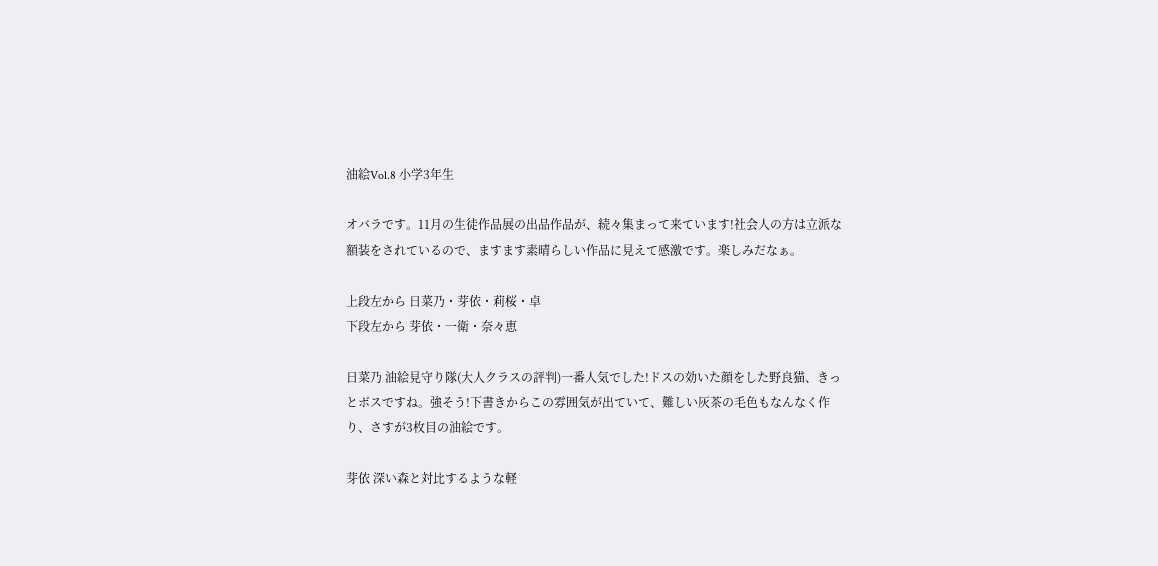油絵Vol.8 小学3年生

オバラです。11月の生徒作品展の出品作品が、続々集まって来ています!社会人の方は立派な額装をされているので、ますます素晴らしい作品に見えて感激です。楽しみだなぁ。

上段左から 日菜乃・芽依・莉桜・卓
下段左から 芽依・一衛・奈々恵

日菜乃 油絵見守り隊(大人クラスの評判)一番人気でした!ドスの効いた顔をした野良猫、きっとボスですね。強そう!下書きからこの雰囲気が出ていて、難しい灰茶の毛色もなんなく作り、さすが3枚目の油絵です。

芽依 深い森と対比するような軽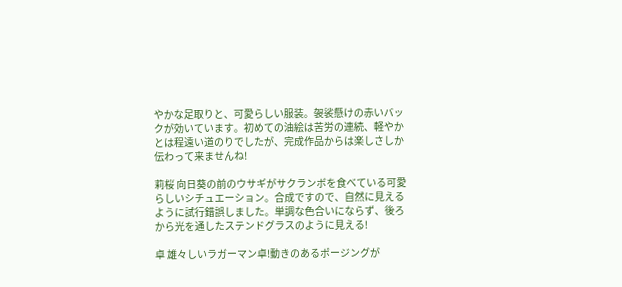やかな足取りと、可愛らしい服装。袈裟懸けの赤いバックが効いています。初めての油絵は苦労の連続、軽やかとは程遠い道のりでしたが、完成作品からは楽しさしか伝わって来ませんね!

莉桜 向日葵の前のウサギがサクランボを食べている可愛らしいシチュエーション。合成ですので、自然に見えるように試行錯誤しました。単調な色合いにならず、後ろから光を通したステンドグラスのように見える!

卓 雄々しいラガーマン卓!動きのあるポージングが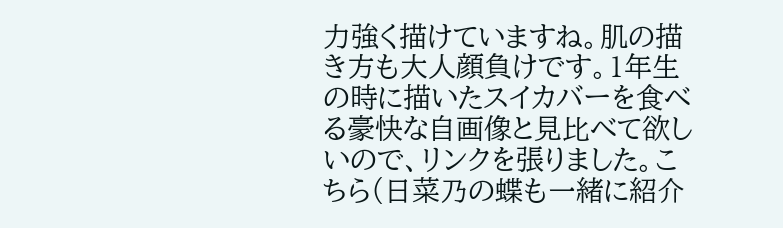力強く描けていますね。肌の描き方も大人顔負けです。1年生の時に描いたスイカバーを食べる豪快な自画像と見比べて欲しいので、リンクを張りました。こちら(日菜乃の蝶も一緒に紹介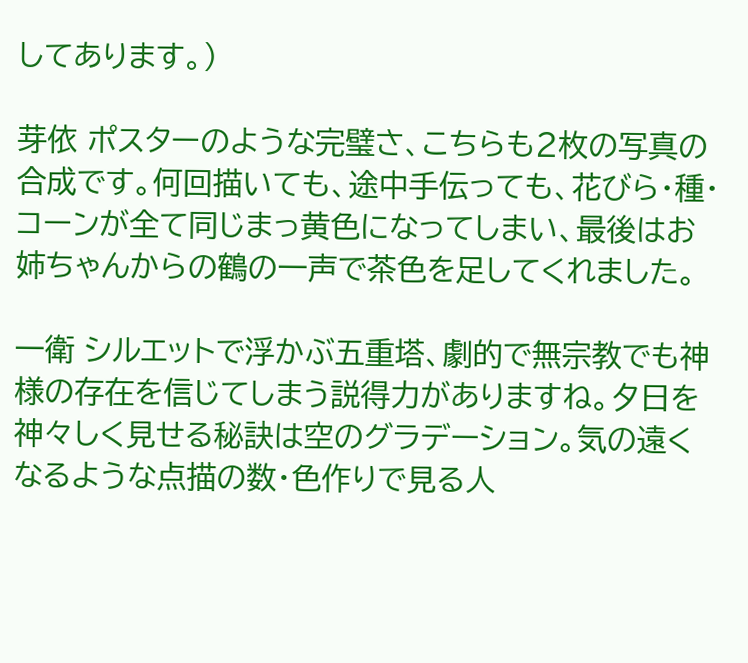してあります。)

芽依 ポスターのような完璧さ、こちらも2枚の写真の合成です。何回描いても、途中手伝っても、花びら・種・コーンが全て同じまっ黄色になってしまい、最後はお姉ちゃんからの鶴の一声で茶色を足してくれました。

一衛 シルエットで浮かぶ五重塔、劇的で無宗教でも神様の存在を信じてしまう説得力がありますね。夕日を神々しく見せる秘訣は空のグラデーション。気の遠くなるような点描の数・色作りで見る人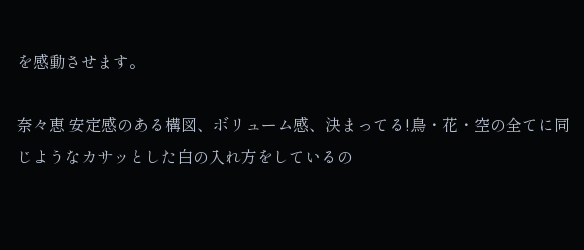を感動させます。

奈々恵 安定感のある構図、ボリューム感、決まってる!鳥・花・空の全てに同じようなカサッとした白の入れ方をしているの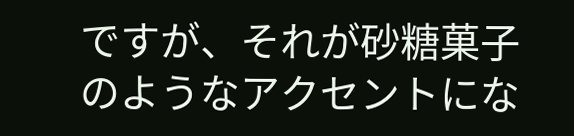ですが、それが砂糖菓子のようなアクセントにな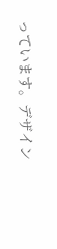っています。デザイン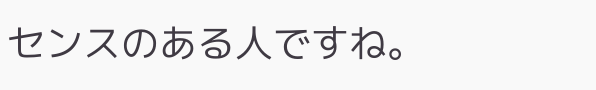センスのある人ですね。